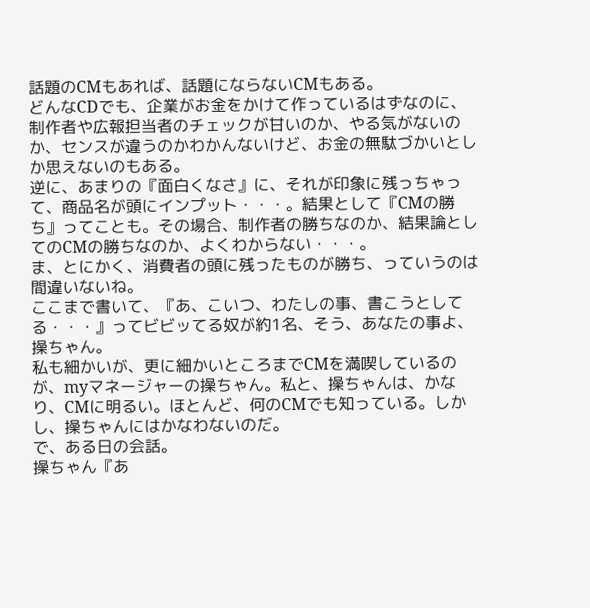話題のCMもあれば、話題にならないCMもある。
どんなCDでも、企業がお金をかけて作っているはずなのに、制作者や広報担当者のチェックが甘いのか、やる気がないのか、センスが違うのかわかんないけど、お金の無駄づかいとしか思えないのもある。
逆に、あまりの『面白くなさ』に、それが印象に残っちゃって、商品名が頭にインプット・・・。結果として『CMの勝ち』ってことも。その場合、制作者の勝ちなのか、結果論としてのCMの勝ちなのか、よくわからない・・・。
ま、とにかく、消費者の頭に残ったものが勝ち、っていうのは間違いないね。
ここまで書いて、『あ、こいつ、わたしの事、書こうとしてる・・・』ってビビッてる奴が約1名、そう、あなたの事よ、操ちゃん。
私も細かいが、更に細かいところまでCMを満喫しているのが、myマネージャーの操ちゃん。私と、操ちゃんは、かなり、CMに明るい。ほとんど、何のCMでも知っている。しかし、操ちゃんにはかなわないのだ。
で、ある日の会話。
操ちゃん『あ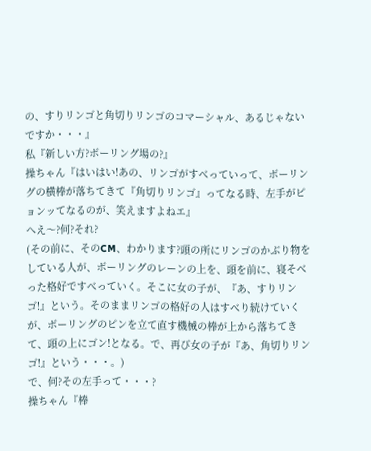の、すりリンゴと角切りリンゴのコマーシャル、あるじゃないですか・・・』
私『新しい方?ボーリング場の?』
操ちゃん『はいはい!あの、リンゴがすべっていって、ボーリングの横棒が落ちてきて『角切りリンゴ』ってなる時、左手がピョンッてなるのが、笑えますよねエ』
へえ〜?何?それ?
(その前に、そのCM、わかります?頭の所にリンゴのかぶり物をしている人が、ボーリングのレーンの上を、頭を前に、寝そべった格好ですべっていく。そこに女の子が、『あ、すりリンゴ!』という。そのままリンゴの格好の人はすべり続けていくが、ボーリングのピンを立て直す機械の棒が上から落ちてきて、頭の上にゴン!となる。で、再び女の子が『あ、角切りリンゴ!』という・・・。)
で、何?その左手って・・・?
操ちゃん『棒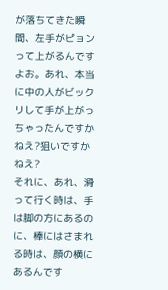が落ちてきた瞬間、左手がピョンって上がるんですよお。あれ、本当に中の人がビックリして手が上がっちゃったんですかねえ?狙いですかねえ?
それに、あれ、滑って行く時は、手は脚の方にあるのに、棒にはさまれる時は、顔の横にあるんです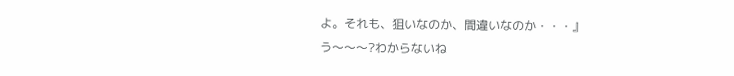よ。それも、狙いなのか、間違いなのか・・・』
う〜〜〜?わからないね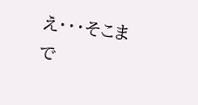え・・・そこまで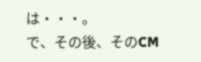は・・・。
で、その後、そのCM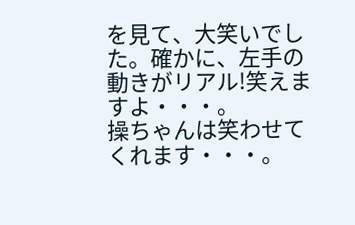を見て、大笑いでした。確かに、左手の動きがリアル!笑えますよ・・・。
操ちゃんは笑わせてくれます・・・。